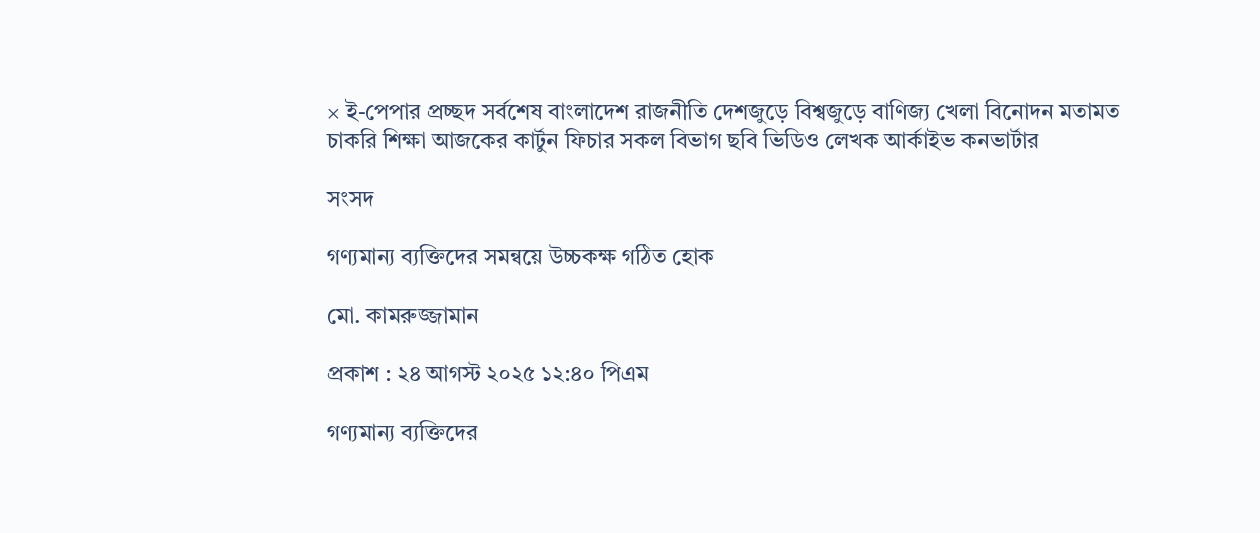× ই-পেপার প্রচ্ছদ সর্বশেষ বাংলাদেশ রাজনীতি দেশজুড়ে বিশ্বজুড়ে বাণিজ্য খেলা বিনোদন মতামত চাকরি শিক্ষা আজকের কার্টুন ফিচার সকল বিভাগ ছবি ভিডিও লেখক আর্কাইভ কনভার্টার

সংসদ

গণ্যমান্য ব্যক্তিদের সমন্বয়ে উচ্চকক্ষ গঠিত হোক

মো. কামরুজ্জামান

প্রকাশ : ২৪ আগস্ট ২০২৫ ১২:৪০ পিএম

গণ্যমান্য ব্যক্তিদের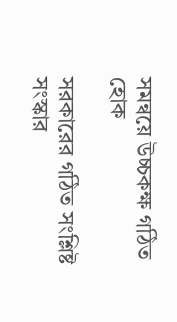সমন্বয়ে উচ্চকক্ষ গঠিত হোক

সরকারের গঠিত সংশ্লিষ্ট সংস্কার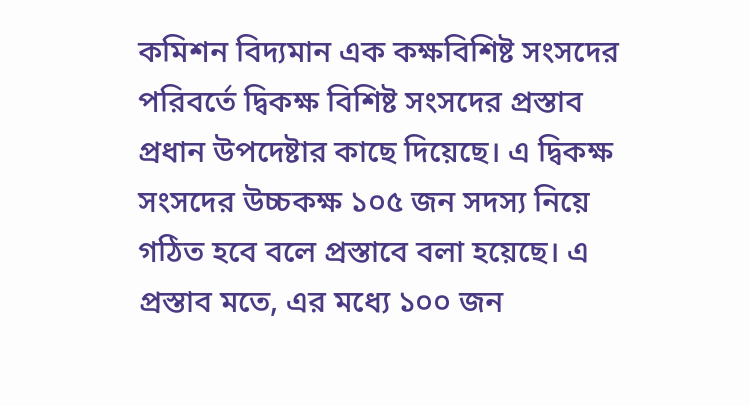কমিশন বিদ্যমান এক কক্ষবিশিষ্ট সংসদের পরিবর্তে দ্বিকক্ষ বিশিষ্ট সংসদের প্রস্তাব প্রধান উপদেষ্টার কাছে দিয়েছে। এ দ্বিকক্ষ সংসদের উচ্চকক্ষ ১০৫ জন সদস্য নিয়ে গঠিত হবে বলে প্রস্তাবে বলা হয়েছে। এ প্রস্তাব মতে, এর মধ্যে ১০০ জন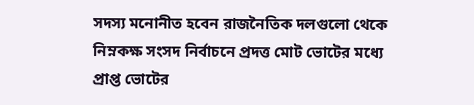সদস্য মনোনীত হবেন রাজনৈতিক দলগুলো থেকে নিম্নকক্ষ সংসদ নির্বাচনে প্রদত্ত মোট ভোটের মধ্যে প্রাপ্ত ভোটের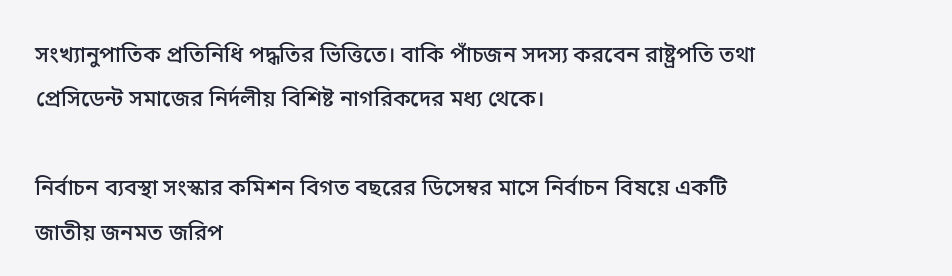সংখ্যানুপাতিক প্রতিনিধি পদ্ধতির ভিত্তিতে। বাকি পাঁচজন সদস্য করবেন রাষ্ট্রপতি তথা প্রেসিডেন্ট সমাজের নির্দলীয় বিশিষ্ট নাগরিকদের মধ্য থেকে।

নির্বাচন ব্যবস্থা সংস্কার কমিশন বিগত বছরের ডিসেম্বর মাসে নির্বাচন বিষয়ে একটি জাতীয় জনমত জরিপ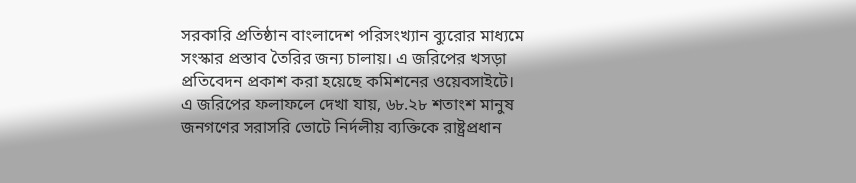সরকারি প্রতিষ্ঠান বাংলাদেশ পরিসংখ্যান ব্যুরোর মাধ্যমে সংস্কার প্রস্তাব তৈরির জন্য চালায়। এ জরিপের খসড়া প্রতিবেদন প্রকাশ করা হয়েছে কমিশনের ওয়েবসাইটে। এ জরিপের ফলাফলে দেখা যায়, ৬৮.২৮ শতাংশ মানুষ জনগণের সরাসরি ভোটে নির্দলীয় ব্যক্তিকে রাষ্ট্রপ্রধান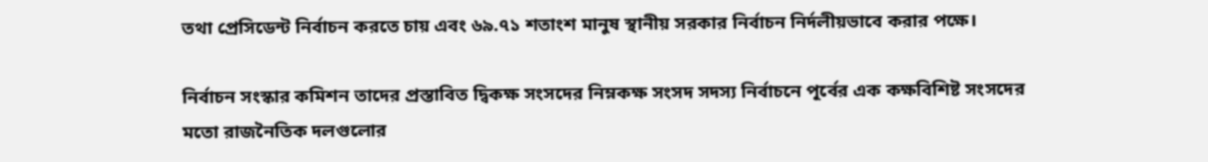তথা প্রেসিডেন্ট নির্বাচন করতে চায় এবং ৬৯.৭১ শতাংশ মানুষ স্থানীয় সরকার নির্বাচন নির্দলীয়ভাবে করার পক্ষে।

নির্বাচন সংস্কার কমিশন তাদের প্রস্তাবিত দ্বিকক্ষ সংসদের নিম্নকক্ষ সংসদ সদস্য নির্বাচনে পূর্বের এক কক্ষবিশিষ্ট সংসদের মতো রাজনৈতিক দলগুলোর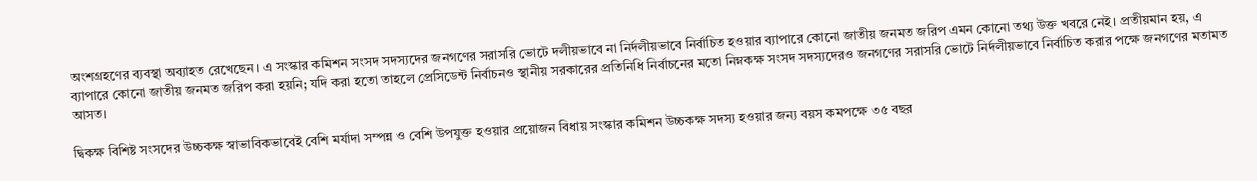অংশগ্রহণের ব্যবস্থা অব্যাহত রেখেছেন। এ সংস্কার কমিশন সংসদ সদস্যদের জনগণের সরাসরি ভোটে দলীয়ভাবে না নির্দলীয়ভাবে নির্বাচিত হওয়ার ব্যাপারে কোনো জাতীয় জনমত জরিপ এমন কোনো তথ্য উক্ত খবরে নেই। প্রতীয়মান হয়, এ ব্যাপারে কোনো জাতীয় জনমত জরিপ করা হয়নি; যদি করা হতো তাহলে প্রেসিডেন্ট নির্বাচনও স্থানীয় সরকারের প্রতিনিধি নির্বাচনের মতো নিম্নকক্ষ সংসদ সদস্যদেরও জনগণের সরাসরি ভোটে নির্দলীয়ভাবে নির্বাচিত করার পক্ষে জনগণের মতামত আসত।

দ্বিকক্ষ বিশিষ্ট সংসদের উচ্চকক্ষ স্বাভাবিকভাবেই বেশি মর্যাদা সম্পন্ন ও বেশি উপযুক্ত হওয়ার প্রয়োজন বিধায় সংস্কার কমিশন উচ্চকক্ষ সদস্য হওয়ার জন্য বয়স কমপক্ষে ৩৫ বছর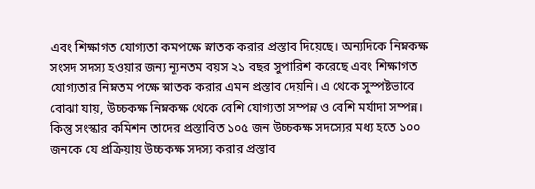এবং শিক্ষাগত যোগ্যতা কমপক্ষে স্নাতক করার প্রস্তাব দিয়েছে। অন্যদিকে নিম্নকক্ষ সংসদ সদস্য হওয়ার জন্য ন্যূনতম বয়স ২১ বছর সুপারিশ করেছে এবং শিক্ষাগত যোগ্যতার নিম্নতম পক্ষে স্নাতক করার এমন প্রস্তাব দেয়নি। এ থেকে সুস্পষ্টভাবে বোঝা যায়, উচ্চকক্ষ নিম্নকক্ষ থেকে বেশি যোগ্যতা সম্পন্ন ও বেশি মর্যাদা সম্পন্ন। কিন্তু সংস্কার কমিশন তাদের প্রস্তাবিত ১০৫ জন উচ্চকক্ষ সদস্যের মধ্য হতে ১০০ জনকে যে প্রক্রিয়ায় উচ্চকক্ষ সদস্য করার প্রস্তাব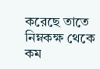করেছে তাতে নিম্নকক্ষ থেকে কম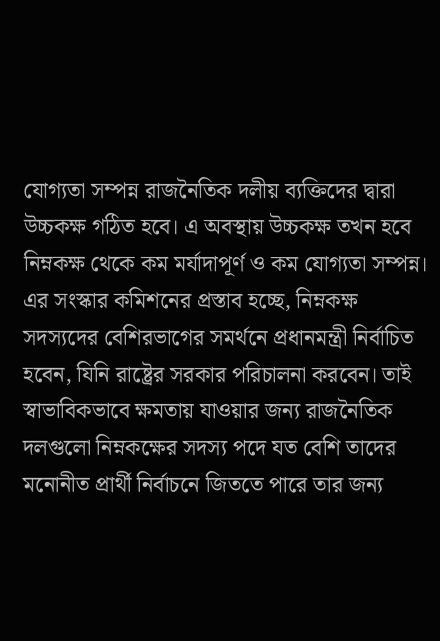যোগ্যতা সম্পন্ন রাজনৈতিক দলীয় ব্যক্তিদের দ্বারা উচ্চকক্ষ গঠিত হবে। এ অবস্থায় উচ্চকক্ষ তখন হবে নিম্নকক্ষ থেকে কম মর্যাদাপূর্ণ ও কম যোগ্যতা সম্পন্ন। এর সংস্কার কমিশনের প্রস্তাব হচ্ছে, নিম্নকক্ষ সদস্যদের বেশিরভাগের সমর্থনে প্রধানমন্ত্রী নির্বাচিত হবেন, যিনি রাষ্ট্রের সরকার পরিচালনা করবেন। তাই স্বাভাবিকভাবে ক্ষমতায় যাওয়ার জন্য রাজনৈতিক দলগুলো নিম্নকক্ষের সদস্য পদে যত বেশি তাদের মনোনীত প্রার্থী নির্বাচনে জিততে পারে তার জন্য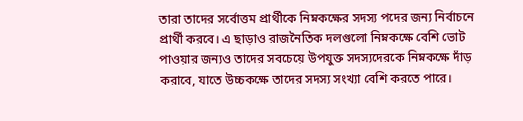তারা তাদের সর্বোত্তম প্রার্থীকে নিম্নকক্ষের সদস্য পদের জন্য নির্বাচনে প্রার্থী করবে। এ ছাড়াও রাজনৈতিক দলগুলো নিম্নকক্ষে বেশি ভোট পাওয়ার জন্যও তাদের সবচেয়ে উপযুক্ত সদস্যদেরকে নিম্নকক্ষে দাঁড় করাবে, যাতে উচ্চকক্ষে তাদের সদস্য সংখ্যা বেশি করতে পারে।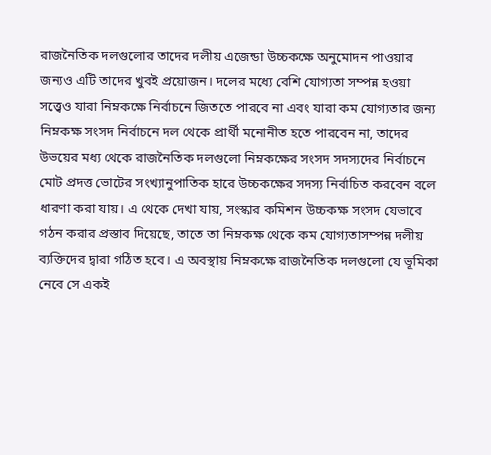রাজনৈতিক দলগুলোর তাদের দলীয় এজেন্ডা উচ্চকক্ষে অনুমোদন পাওয়ার জন্যও এটি তাদের খুবই প্রয়োজন। দলের মধ্যে বেশি যোগ্যতা সম্পন্ন হওয়া সত্ত্বেও যারা নিম্নকক্ষে নির্বাচনে জিততে পারবে না এবং যারা কম যোগ্যতার জন্য নিম্নকক্ষ সংসদ নির্বাচনে দল থেকে প্রার্থী মনোনীত হতে পারবেন না, তাদের উভয়ের মধ্য থেকে রাজনৈতিক দলগুলো নিম্নকক্ষের সংসদ সদস্যদের নির্বাচনে মোট প্রদত্ত ভোটের সংখ্যানুপাতিক হারে উচ্চকক্ষের সদস্য নির্বাচিত করবেন বলে ধারণা করা যায়। এ থেকে দেখা যায়, সংস্কার কমিশন উচ্চকক্ষ সংসদ যেভাবে গঠন করার প্রস্তাব দিয়েছে, তাতে তা নিম্নকক্ষ থেকে কম যোগ্যতাসম্পন্ন দলীয় ব্যক্তিদের দ্বারা গঠিত হবে। এ অবস্থায় নিম্নকক্ষে রাজনৈতিক দলগুলো যে ভূমিকা নেবে সে একই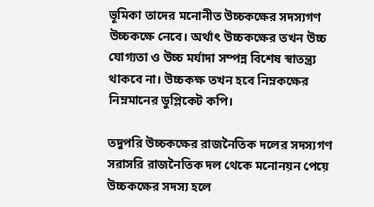ভূমিকা তাদের মনোনীত উচ্চকক্ষের সদস্যগণ উচ্চকক্ষে নেবে। অর্থাৎ উচ্চকক্ষের তখন উচ্চ যোগ্যতা ও উচ্চ মর্যাদা সম্পন্ন বিশেষ স্বাতন্ত্র্য থাকবে না। উচ্চকক্ষ তখন হবে নিম্নকক্ষের নিম্নমানের ডুপ্লিকেট কপি।

তদুপরি উচ্চকক্ষের রাজনৈতিক দলের সদস্যগণ সরাসরি রাজনৈতিক দল থেকে মনোনয়ন পেয়ে উচ্চকক্ষের সদস্য হলে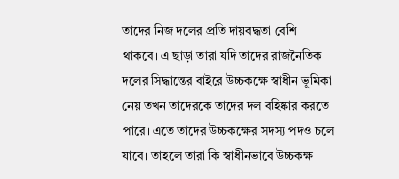তাদের নিজ দলের প্রতি দায়বদ্ধতা বেশি থাকবে। এ ছাড়া তারা যদি তাদের রাজনৈতিক দলের সিদ্ধান্তের বাইরে উচ্চকক্ষে স্বাধীন ভূমিকা নেয় তখন তাদেরকে তাদের দল বহিষ্কার করতে পারে। এতে তাদের উচ্চকক্ষের সদস্য পদও চলে যাবে। তাহলে তারা কি স্বাধীনভাবে উচ্চকক্ষ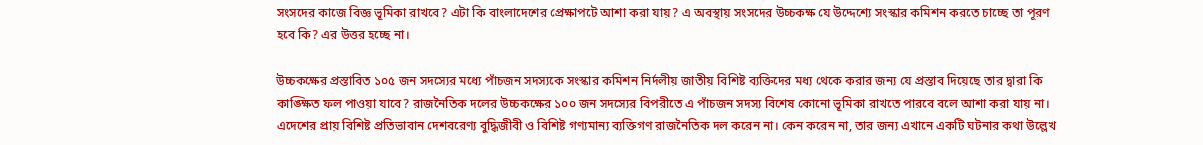সংসদের কাজে বিজ্ঞ ভূমিকা রাখবে? এটা কি বাংলাদেশের প্রেক্ষাপটে আশা করা যায়? এ অবস্থায় সংসদের উচ্চকক্ষ যে উদ্দেশ্যে সংস্কার কমিশন করতে চাচ্ছে তা পূরণ হবে কি? এর উত্তর হচ্ছে না।

উচ্চকক্ষের প্রস্তাবিত ১০৫ জন সদস্যের মধ্যে পাঁচজন সদস্যকে সংস্কার কমিশন নির্দলীয় জাতীয় বিশিষ্ট ব্যক্তিদের মধ্য থেকে করার জন্য যে প্রস্তাব দিয়েছে তার দ্বারা কি কাঙ্ক্ষিত ফল পাওয়া যাবে? রাজনৈতিক দলের উচ্চকক্ষের ১০০ জন সদস্যের বিপরীতে এ পাঁচজন সদস্য বিশেষ কোনো ভূমিকা রাখতে পারবে বলে আশা করা যায় না। এদেশের প্রায় বিশিষ্ট প্রতিভাবান দেশবরেণ্য বুদ্ধিজীবী ও বিশিষ্ট গণ্যমান্য ব্যক্তিগণ রাজনৈতিক দল করেন না। কেন করেন না, তার জন্য এখানে একটি ঘটনার কথা উল্লেখ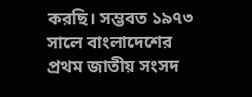করছি। সম্ভবত ১৯৭৩ সালে বাংলাদেশের প্রথম জাতীয় সংসদ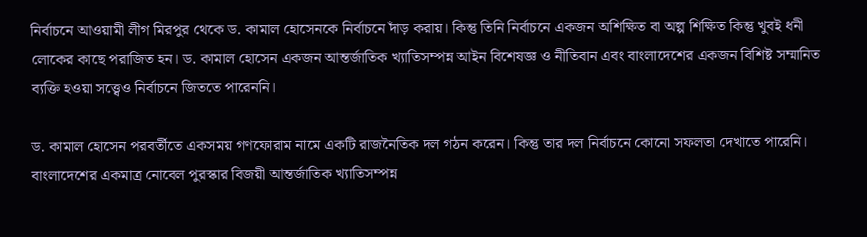নির্বাচনে আওয়ামী লীগ মিরপুর থেকে ড. কামাল হোসেনকে নির্বাচনে দাঁড় করায়। কিন্তু তিনি নির্বাচনে একজন অশিক্ষিত বা অল্প শিক্ষিত কিন্তু খুবই ধনী লোকের কাছে পরাজিত হন। ড. কামাল হোসেন একজন আন্তর্জাতিক খ্যাতিসম্পন্ন আইন বিশেষজ্ঞ ও নীতিবান এবং বাংলাদেশের একজন বিশিষ্ট সম্মানিত ব্যক্তি হওয়া সত্ত্বেও নির্বাচনে জিততে পারেননি।

ড. কামাল হোসেন পরবর্তীতে একসময় গণফোরাম নামে একটি রাজনৈতিক দল গঠন করেন। কিন্তু তার দল নির্বাচনে কোনো সফলতা দেখাতে পারেনি। বাংলাদেশের একমাত্র নোবেল পুরস্কার বিজয়ী আন্তর্জাতিক খ্যাতিসম্পন্ন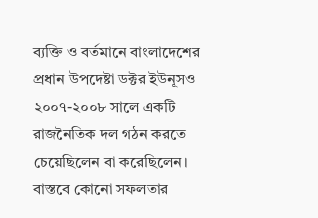ব্যক্তি ও বর্তমানে বাংলাদেশের প্রধান উপদেষ্টা ডক্টর ইউনূসও ২০০৭-২০০৮ সালে একটি রাজনৈতিক দল গঠন করতে চেয়েছিলেন বা করেছিলেন। বাস্তবে কোনো সফলতার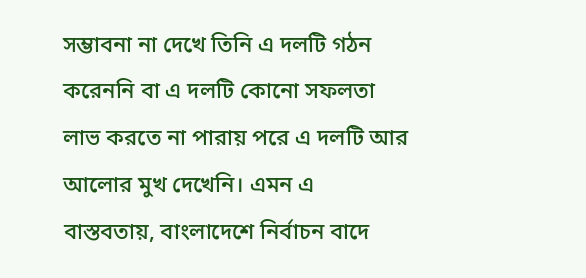সম্ভাবনা না দেখে তিনি এ দলটি গঠন করেননি বা এ দলটি কোনো সফলতা লাভ করতে না পারায় পরে এ দলটি আর আলোর মুখ দেখেনি। এমন এ বাস্তবতায়, বাংলাদেশে নির্বাচন বাদে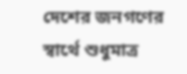দেশের জনগণের স্বার্থে শুধুমাত্র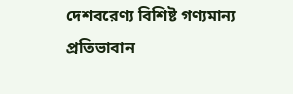দেশবরেণ্য বিশিষ্ট গণ্যমান্য প্রতিভাবান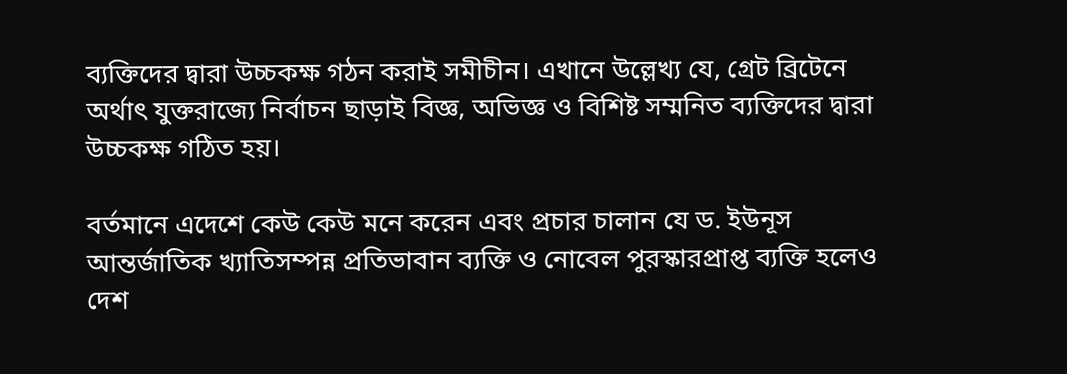ব্যক্তিদের দ্বারা উচ্চকক্ষ গঠন করাই সমীচীন। এখানে উল্লেখ্য যে, গ্রেট ব্রিটেনে অর্থাৎ যুক্তরাজ্যে নির্বাচন ছাড়াই বিজ্ঞ, অভিজ্ঞ ও বিশিষ্ট সম্মনিত ব্যক্তিদের দ্বারা উচ্চকক্ষ গঠিত হয়।

বর্তমানে এদেশে কেউ কেউ মনে করেন এবং প্রচার চালান যে ড. ইউনূস আন্তর্জাতিক খ্যাতিসম্পন্ন প্রতিভাবান ব্যক্তি ও নোবেল পুরস্কারপ্রাপ্ত ব্যক্তি হলেও দেশ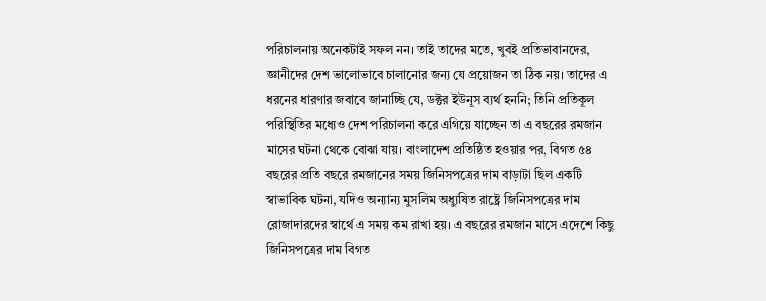পরিচালনায় অনেকটাই সফল নন। তাই তাদের মতে, খুবই প্রতিভাবানদের, জ্ঞানীদের দেশ ভালোভাবে চালানোর জন্য যে প্রয়োজন তা ঠিক নয়। তাদের এ ধরনের ধারণার জবাবে জানাচ্ছি যে, ডক্টর ইউনূস ব্যর্থ হননি; তিনি প্রতিকূল পরিস্থিতির মধ্যেও দেশ পরিচালনা করে এগিয়ে যাচ্ছেন তা এ বছরের রমজান মাসের ঘটনা থেকে বোঝা যায়। বাংলাদেশ প্রতিষ্ঠিত হওয়ার পর, বিগত ৫৪ বছরের প্রতি বছরে রমজানের সময় জিনিসপত্রের দাম বাড়াটা ছিল একটি স্বাভাবিক ঘটনা, যদিও অন্যান্য মুসলিম অধ্যুষিত রাষ্ট্রে জিনিসপত্রের দাম রোজাদারদের স্বার্থে এ সময় কম রাখা হয়। এ বছরের রমজান মাসে এদেশে কিছু জিনিসপত্রের দাম বিগত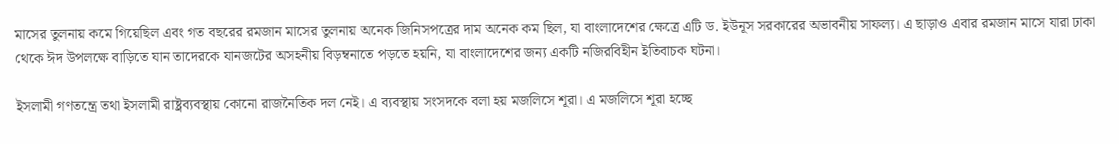মাসের তুলনায় কমে গিয়েছিল এবং গত বছরের রমজান মাসের তুলনায় অনেক জিনিসপত্রের দাম অনেক কম ছিল, যা বাংলাদেশের ক্ষেত্রে এটি ড. ইউনূস সরকারের অভাবনীয় সাফল্য। এ ছাড়াও এবার রমজান মাসে যারা ঢাকা থেকে ঈদ উপলক্ষে বাড়িতে যান তাদেরকে যানজটের অসহনীয় বিড়ম্বনাতে পড়তে হয়নি, যা বাংলাদেশের জন্য একটি নজিরবিহীন ইতিবাচক ঘটনা।

ইসলামী গণতন্ত্রে তথা ইসলামী রাষ্ট্রব্যবস্থায় কোনো রাজনৈতিক দল নেই। এ ব্যবস্থায় সংসদকে বলা হয় মজলিসে শূরা। এ মজলিসে শূরা হচ্ছে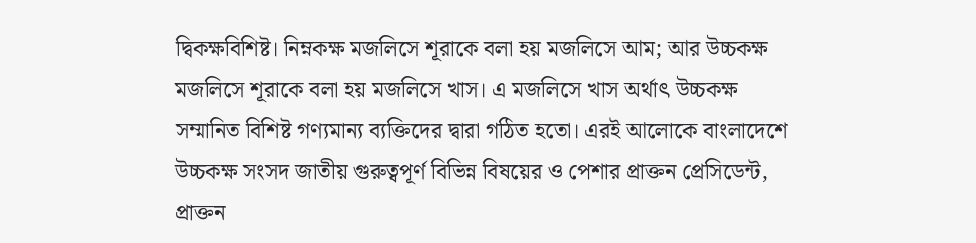দ্বিকক্ষবিশিষ্ট। নিম্নকক্ষ মজলিসে শূরাকে বলা হয় মজলিসে আম; আর উচ্চকক্ষ মজলিসে শূরাকে বলা হয় মজলিসে খাস। এ মজলিসে খাস অর্থাৎ উচ্চকক্ষ সম্মানিত বিশিষ্ট গণ্যমান্য ব্যক্তিদের দ্বারা গঠিত হতো। এরই আলোকে বাংলাদেশে উচ্চকক্ষ সংসদ জাতীয় গুরুত্বপূর্ণ বিভিন্ন বিষয়ের ও পেশার প্রাক্তন প্রেসিডেন্ট, প্রাক্তন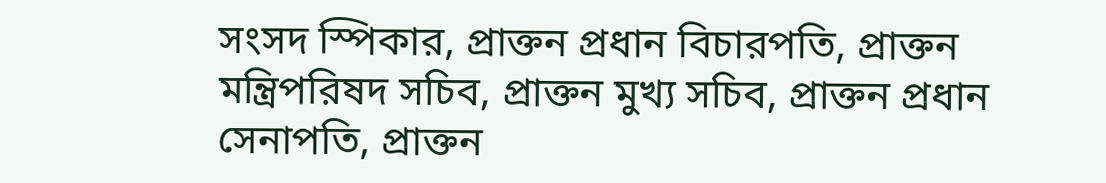সংসদ স্পিকার, প্রাক্তন প্রধান বিচারপতি, প্রাক্তন মন্ত্রিপরিষদ সচিব, প্রাক্তন মুখ্য সচিব, প্রাক্তন প্রধান সেনাপতি, প্রাক্তন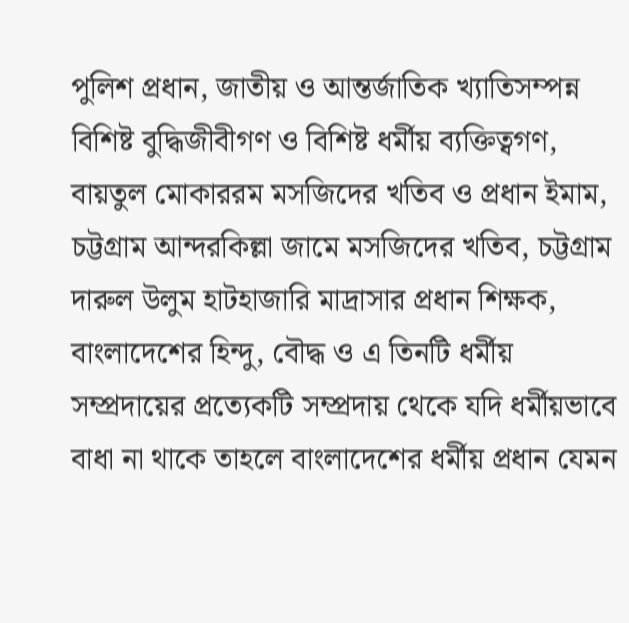পুলিশ প্রধান, জাতীয় ও আন্তর্জাতিক খ্যাতিসম্পন্ন বিশিষ্ট বুদ্ধিজীবীগণ ও বিশিষ্ট ধর্মীয় ব্যক্তিত্বগণ, বায়তুল মোকাররম মসজিদের খতিব ও প্রধান ইমাম, চট্টগ্রাম আন্দরকিল্লা জামে মসজিদের খতিব, চট্টগ্রাম দারুল উলুম হাটহাজারি মাদ্রাসার প্রধান শিক্ষক, বাংলাদেশের হিন্দু, বৌদ্ধ ও এ তিনটি ধর্মীয় সম্প্রদায়ের প্রত্যেকটি সম্প্রদায় থেকে যদি ধর্মীয়ভাবে বাধা না থাকে তাহলে বাংলাদেশের ধর্মীয় প্রধান যেমন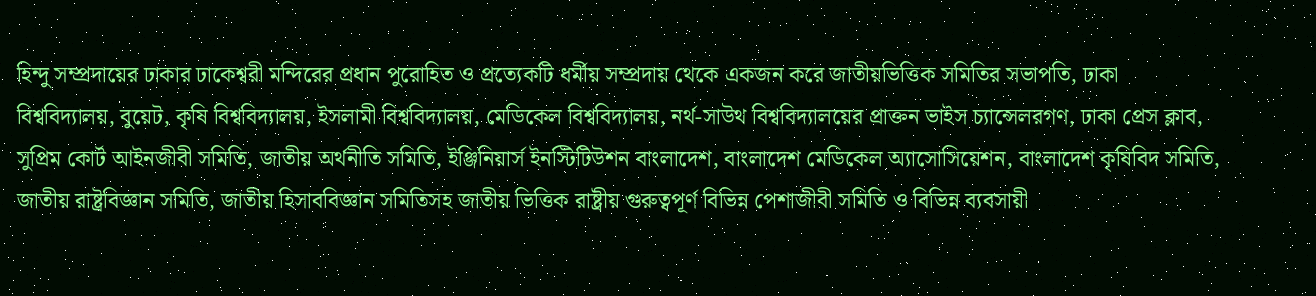হিন্দু সম্প্রদায়ের ঢাকার ঢাকেশ্বরী মন্দিরের প্রধান পুরোহিত ও প্রত্যেকটি ধর্মীয় সম্প্রদায় থেকে একজন করে জাতীয়ভিত্তিক সমিতির সভাপতি, ঢাকা বিশ্ববিদ্যালয়, বুয়েট, কৃষি বিশ্ববিদ্যালয়, ইসলামী বিশ্ববিদ্যালয়, মেডিকেল বিশ্ববিদ্যালয়, নর্থ-সাউথ বিশ্ববিদ্যালয়ের প্রাক্তন ভাইস চ্যান্সেলরগণ, ঢাকা প্রেস ক্লাব, সুপ্রিম কোর্ট আইনজীবী সমিতি, জাতীয় অর্থনীতি সমিতি, ইঞ্জিনিয়ার্স ইনস্টিটিউশন বাংলাদেশ, বাংলাদেশ মেডিকেল অ্যাসোসিয়েশন, বাংলাদেশ কৃষিবিদ সমিতি, জাতীয় রাষ্ট্রবিজ্ঞান সমিতি, জাতীয় হিসাববিজ্ঞান সমিতিসহ জাতীয় ভিত্তিক রাষ্ট্রীয় গুরুত্বপূর্ণ বিভিন্ন পেশাজীবী সমিতি ও বিভিন্ন ব্যবসায়ী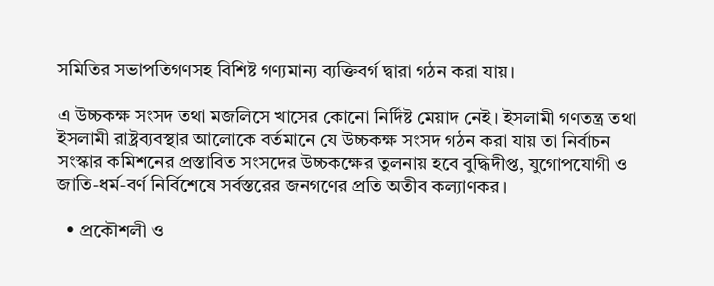সমিতির সভাপতিগণসহ বিশিষ্ট গণ্যমান্য ব্যক্তিবর্গ দ্বারা গঠন করা যায়।

এ উচ্চকক্ষ সংসদ তথা মজলিসে খাসের কোনো নির্দিষ্ট মেয়াদ নেই। ইসলামী গণতন্ত্র তথা ইসলামী রাষ্ট্রব্যবস্থার আলোকে বর্তমানে যে উচ্চকক্ষ সংসদ গঠন করা যায় তা নির্বাচন সংস্কার কমিশনের প্রস্তাবিত সংসদের উচ্চকক্ষের তুলনায় হবে বুদ্ধিদীপ্ত, যুগোপযোগী ও জাতি-ধর্ম-বর্ণ নির্বিশেষে সর্বস্তরের জনগণের প্রতি অতীব কল্যাণকর।

  • প্রকৌশলী ও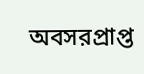অবসরপ্রাপ্ত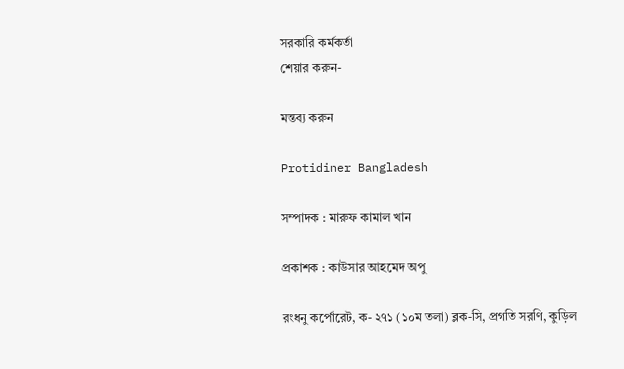সরকারি কর্মকর্তা
শেয়ার করুন-

মন্তব্য করুন

Protidiner Bangladesh

সম্পাদক : মারুফ কামাল খান

প্রকাশক : কাউসার আহমেদ অপু

রংধনু কর্পোরেট, ক- ২৭১ (১০ম তলা) ব্লক-সি, প্রগতি সরণি, কুড়িল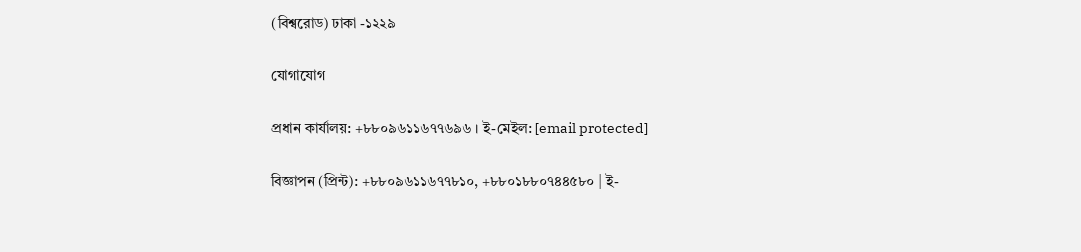(বিশ্বরোড) ঢাকা -১২২৯

যোগাযোগ

প্রধান কার্যালয়: +৮৮০৯৬১১৬৭৭৬৯৬ । ই-মেইল: [email protected]

বিজ্ঞাপন (প্রিন্ট): +৮৮০৯৬১১৬৭৭৮১০, +৮৮০১৮৮০৭৪৪৫৮০ | ই-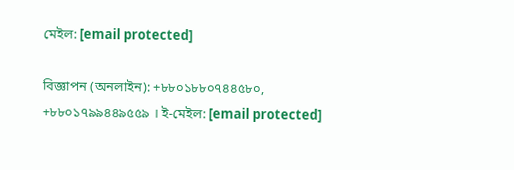মেইল: [email protected]

বিজ্ঞাপন (অনলাইন): +৮৮০১৮৮০৭৪৪৫৮০, +৮৮০১৭৯৯৪৪৯৫৫৯ । ই-মেইল: [email protected]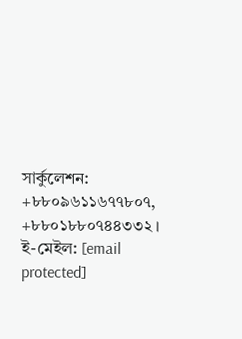সার্কুলেশন: +৮৮০৯৬১১৬৭৭৮০৭, +৮৮০১৮৮০৭৪৪৩৩২ । ই-মেইল: [email protected]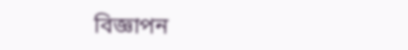বিজ্ঞাপন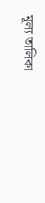মূল্য তালিকা